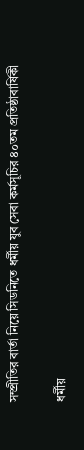সম্প্রীতির বার্তা নিয়ে সিডনিতে ধর্মীয় যুব সেবা কর্মসূচির ৪০তম প্রতিষ্ঠাবার্ষিকী

ধর্মীয়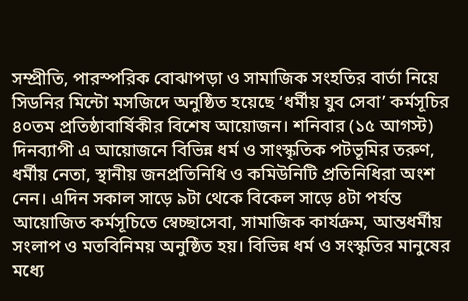সম্প্রীতি, পারস্পরিক বোঝাপড়া ও সামাজিক সংহতির বার্তা নিয়ে সিডনির মিন্টো মসজিদে অনুষ্ঠিত হয়েছে ‘ধর্মীয় যুব সেবা’ কর্মসূচির ৪০তম প্রতিষ্ঠাবার্ষিকীর বিশেষ আয়োজন। শনিবার (১৫ আগস্ট) দিনব্যাপী এ আয়োজনে বিভিন্ন ধর্ম ও সাংস্কৃতিক পটভূমির তরুণ, ধর্মীয় নেতা, স্থানীয় জনপ্রতিনিধি ও কমিউনিটি প্রতিনিধিরা অংশ নেন। এদিন সকাল সাড়ে ৯টা থেকে বিকেল সাড়ে ৪টা পর্যন্ত আয়োজিত কর্মসূচিতে স্বেচ্ছাসেবা, সামাজিক কার্যক্রম, আন্তধর্মীয় সংলাপ ও মতবিনিময় অনুষ্ঠিত হয়। বিভিন্ন ধর্ম ও সংস্কৃতির মানুষের মধ্যে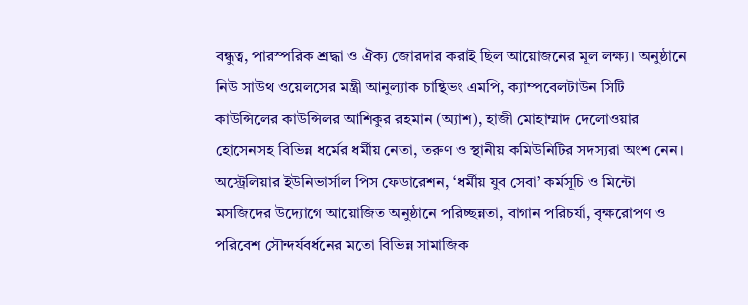বন্ধুত্ব, পারস্পরিক শ্রদ্ধা ও ঐক্য জোরদার করাই ছিল আয়োজনের মূল লক্ষ্য। অনুষ্ঠানে নিউ সাউথ ওয়েলসের মন্ত্রী আনুল্যাক চান্থিভং এমপি, ক্যাম্পবেলটাউন সিটি কাউন্সিলের কাউন্সিলর আশিকুর রহমান (অ্যাশ), হাজী মোহাম্মাদ দেলোওয়ার হোসেনসহ বিভিন্ন ধর্মের ধর্মীয় নেতা, তরুণ ও স্থানীয় কমিউনিটির সদস্যরা অংশ নেন। অস্ট্রেলিয়ার ইউনিভার্সাল পিস ফেডারেশন, ‘ধর্মীয় যুব সেবা’ কর্মসূচি ও মিন্টো মসজিদের উদ্যোগে আয়োজিত অনুষ্ঠানে পরিচ্ছন্নতা, বাগান পরিচর্যা, বৃক্ষরোপণ ও পরিবেশ সৌন্দর্যবর্ধনের মতো বিভিন্ন সামাজিক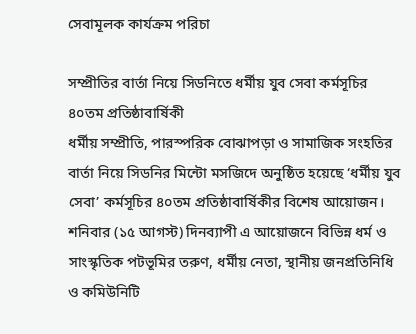সেবামূলক কার্যক্রম পরিচা

সম্প্রীতির বার্তা নিয়ে সিডনিতে ধর্মীয় যুব সেবা কর্মসূচির ৪০তম প্রতিষ্ঠাবার্ষিকী
ধর্মীয় সম্প্রীতি, পারস্পরিক বোঝাপড়া ও সামাজিক সংহতির বার্তা নিয়ে সিডনির মিন্টো মসজিদে অনুষ্ঠিত হয়েছে ‘ধর্মীয় যুব সেবা’ কর্মসূচির ৪০তম প্রতিষ্ঠাবার্ষিকীর বিশেষ আয়োজন। শনিবার (১৫ আগস্ট) দিনব্যাপী এ আয়োজনে বিভিন্ন ধর্ম ও সাংস্কৃতিক পটভূমির তরুণ, ধর্মীয় নেতা, স্থানীয় জনপ্রতিনিধি ও কমিউনিটি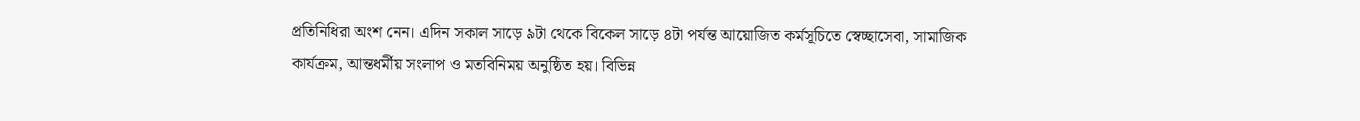প্রতিনিধিরা অংশ নেন। এদিন সকাল সাড়ে ৯টা থেকে বিকেল সাড়ে ৪টা পর্যন্ত আয়োজিত কর্মসূচিতে স্বেচ্ছাসেবা, সামাজিক কার্যক্রম, আন্তধর্মীয় সংলাপ ও মতবিনিময় অনুষ্ঠিত হয়। বিভিন্ন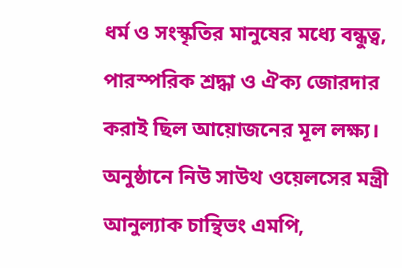ধর্ম ও সংস্কৃতির মানুষের মধ্যে বন্ধুত্ব, পারস্পরিক শ্রদ্ধা ও ঐক্য জোরদার করাই ছিল আয়োজনের মূল লক্ষ্য। অনুষ্ঠানে নিউ সাউথ ওয়েলসের মন্ত্রী আনুল্যাক চান্থিভং এমপি,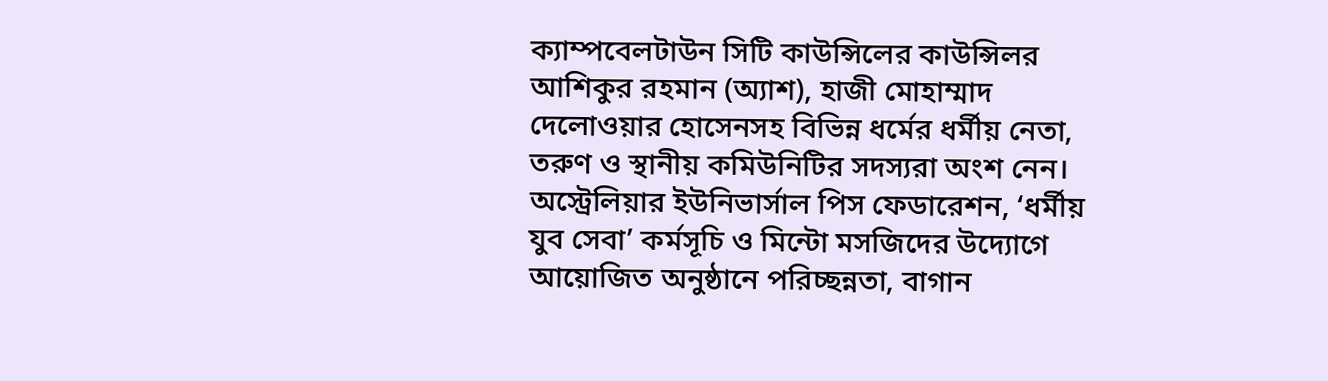ক্যাম্পবেলটাউন সিটি কাউন্সিলের কাউন্সিলর আশিকুর রহমান (অ্যাশ), হাজী মোহাম্মাদ দেলোওয়ার হোসেনসহ বিভিন্ন ধর্মের ধর্মীয় নেতা, তরুণ ও স্থানীয় কমিউনিটির সদস্যরা অংশ নেন। অস্ট্রেলিয়ার ইউনিভার্সাল পিস ফেডারেশন, ‘ধর্মীয় যুব সেবা’ কর্মসূচি ও মিন্টো মসজিদের উদ্যোগে আয়োজিত অনুষ্ঠানে পরিচ্ছন্নতা, বাগান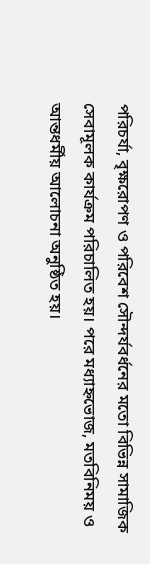পরিচর্যা, বৃক্ষরোপণ ও পরিবেশ সৌন্দর্যবর্ধনের মতো বিভিন্ন সামাজিক সেবামূলক কার্যক্রম পরিচালিত হয়। পরে মধ্যাহ্নভোজ, মতবিনিময় ও আন্তধর্মীয় আলোচনা অনুষ্ঠিত হয়।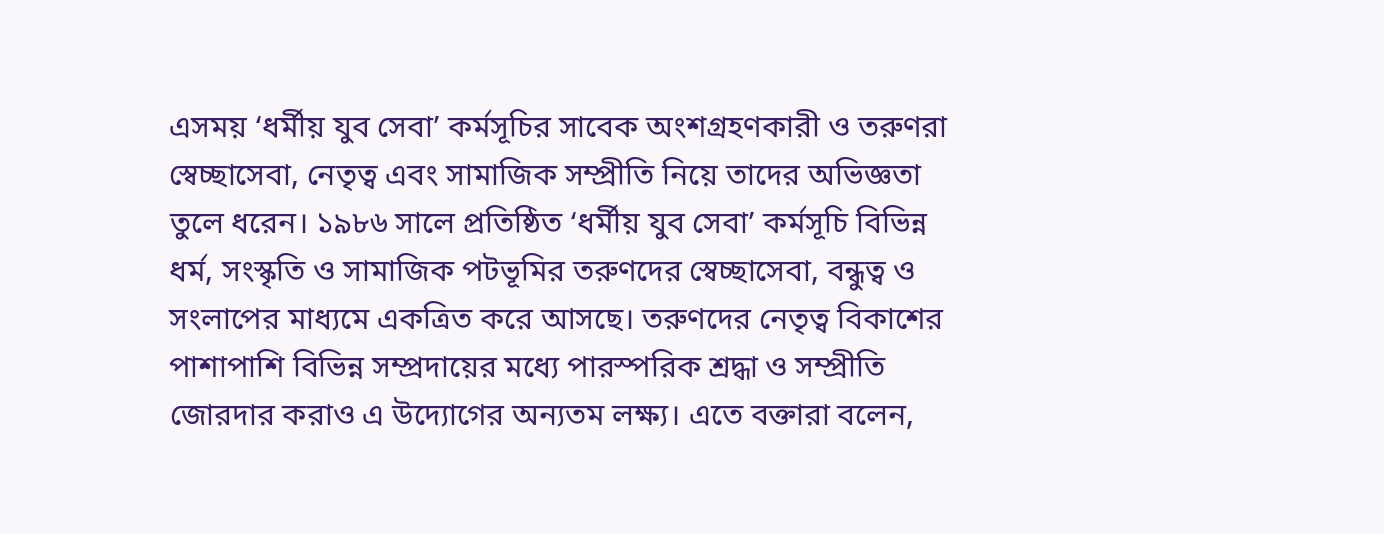এসময় ‘ধর্মীয় যুব সেবা’ কর্মসূচির সাবেক অংশগ্রহণকারী ও তরুণরা স্বেচ্ছাসেবা, নেতৃত্ব এবং সামাজিক সম্প্রীতি নিয়ে তাদের অভিজ্ঞতা তুলে ধরেন। ১৯৮৬ সালে প্রতিষ্ঠিত ‘ধর্মীয় যুব সেবা’ কর্মসূচি বিভিন্ন ধর্ম, সংস্কৃতি ও সামাজিক পটভূমির তরুণদের স্বেচ্ছাসেবা, বন্ধুত্ব ও সংলাপের মাধ্যমে একত্রিত করে আসছে। তরুণদের নেতৃত্ব বিকাশের পাশাপাশি বিভিন্ন সম্প্রদায়ের মধ্যে পারস্পরিক শ্রদ্ধা ও সম্প্রীতি জোরদার করাও এ উদ্যোগের অন্যতম লক্ষ্য। এতে বক্তারা বলেন,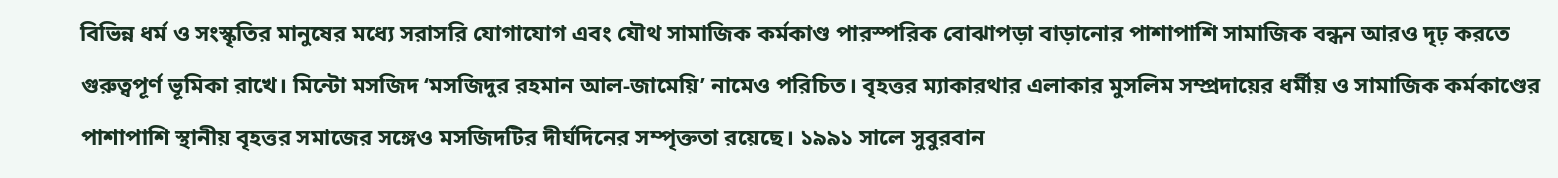বিভিন্ন ধর্ম ও সংস্কৃতির মানুষের মধ্যে সরাসরি যোগাযোগ এবং যৌথ সামাজিক কর্মকাণ্ড পারস্পরিক বোঝাপড়া বাড়ানোর পাশাপাশি সামাজিক বন্ধন আরও দৃঢ় করতে গুরুত্বপূর্ণ ভূমিকা রাখে। মিন্টো মসজিদ ‘মসজিদুর রহমান আল-জামেয়ি’ নামেও পরিচিত। বৃহত্তর ম্যাকারথার এলাকার মুসলিম সম্প্রদায়ের ধর্মীয় ও সামাজিক কর্মকাণ্ডের পাশাপাশি স্থানীয় বৃহত্তর সমাজের সঙ্গেও মসজিদটির দীর্ঘদিনের সম্পৃক্ততা রয়েছে। ১৯৯১ সালে সুবুরবান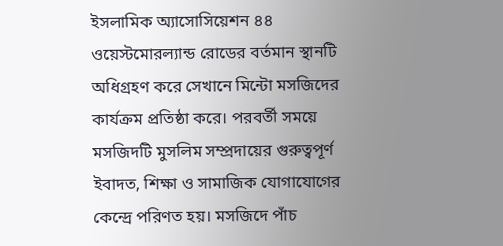ইসলামিক অ্যাসোসিয়েশন ৪৪ ওয়েস্টমোরল্যান্ড রোডের বর্তমান স্থানটি অধিগ্রহণ করে সেখানে মিন্টো মসজিদের কার্যক্রম প্রতিষ্ঠা করে। পরবর্তী সময়ে মসজিদটি মুসলিম সম্প্রদায়ের গুরুত্বপূর্ণ ইবাদত, শিক্ষা ও সামাজিক যোগাযোগের কেন্দ্রে পরিণত হয়। মসজিদে পাঁচ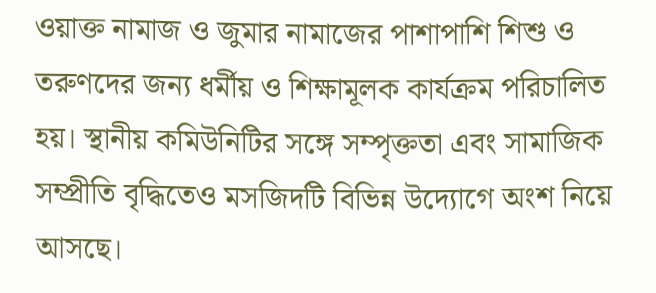ওয়াক্ত নামাজ ও জুমার নামাজের পাশাপাশি শিশু ও তরুণদের জন্য ধর্মীয় ও শিক্ষামূলক কার্যক্রম পরিচালিত হয়। স্থানীয় কমিউনিটির সঙ্গে সম্পৃক্ততা এবং সামাজিক সম্প্রীতি বৃদ্ধিতেও মসজিদটি বিভিন্ন উদ্যোগে অংশ নিয়ে আসছে।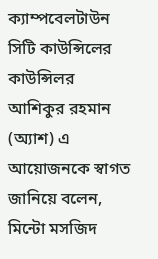ক্যাম্পবেলটাউন সিটি কাউন্সিলের কাউন্সিলর আশিকুর রহমান (অ্যাশ) এ আয়োজনকে স্বাগত জানিয়ে বলেন, মিন্টো মসজিদ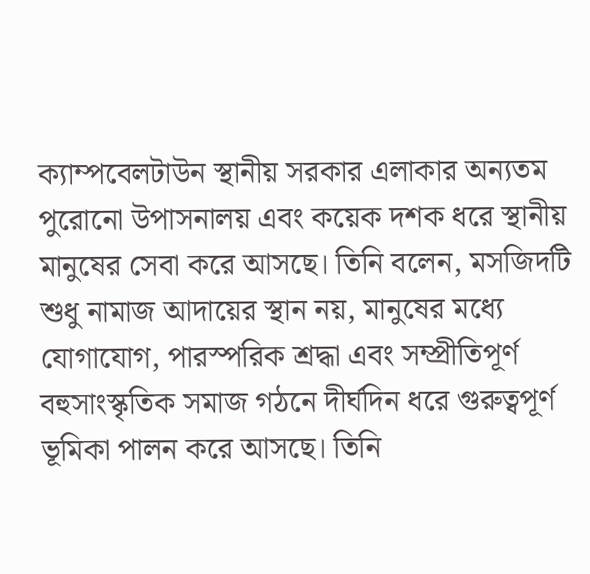ক্যাম্পবেলটাউন স্থানীয় সরকার এলাকার অন্যতম পুরোনো উপাসনালয় এবং কয়েক দশক ধরে স্থানীয় মানুষের সেবা করে আসছে। তিনি বলেন, মসজিদটি শুধু নামাজ আদায়ের স্থান নয়, মানুষের মধ্যে যোগাযোগ, পারস্পরিক শ্রদ্ধা এবং সম্প্রীতিপূর্ণ বহুসাংস্কৃতিক সমাজ গঠনে দীর্ঘদিন ধরে গুরুত্বপূর্ণ ভূমিকা পালন করে আসছে। তিনি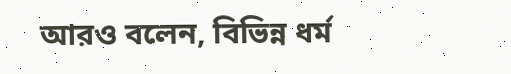আরও বলেন, বিভিন্ন ধর্ম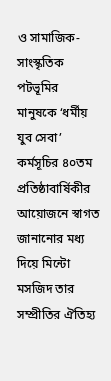ও সামাজিক-সাংস্কৃতিক পটভূমির মানুষকে ‘ধর্মীয় যুব সেবা’ কর্মসূচির ৪০তম প্রতিষ্ঠাবার্ষিকীর আয়োজনে স্বাগত জানানোর মধ্য দিয়ে মিন্টো মসজিদ তার সম্প্রীতির ঐতিহ্য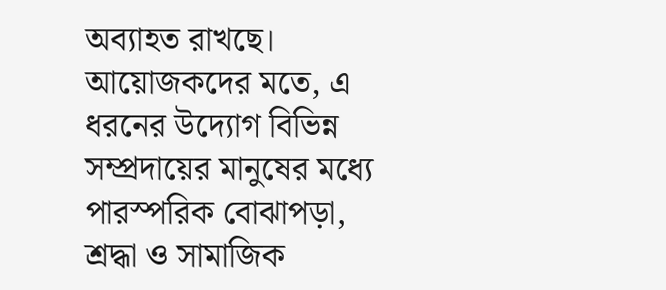অব্যাহত রাখছে। আয়োজকদের মতে, এ ধরনের উদ্যোগ বিভিন্ন সম্প্রদায়ের মানুষের মধ্যে পারস্পরিক বোঝাপড়া, শ্রদ্ধা ও সামাজিক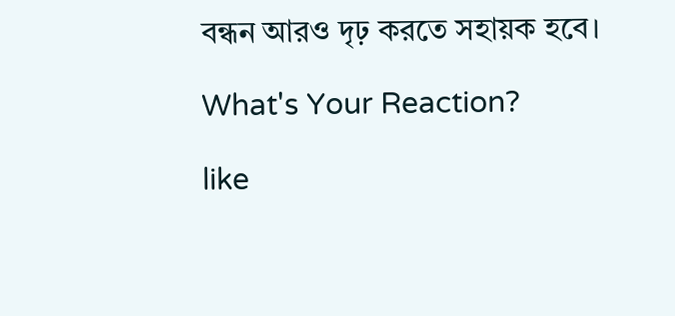বন্ধন আরও দৃঢ় করতে সহায়ক হবে।

What's Your Reaction?

like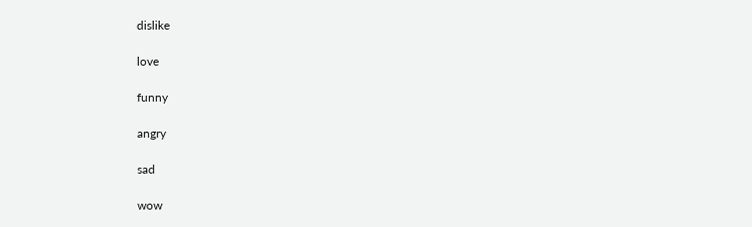dislike

love

funny

angry

sad

wow